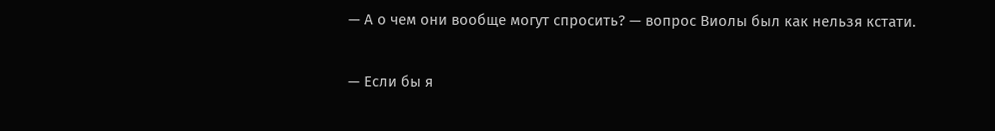— А о чем они вообще могут спросить? — вопрос Виолы был как нельзя кстати.

— Если бы я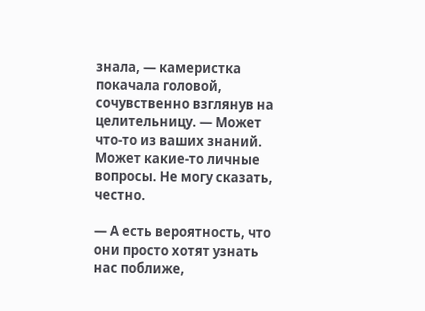знала, — камеристка покачала головой, сочувственно взглянув на целительницу. — Может что-то из ваших знаний. Может какие-то личные вопросы. Не могу сказать, честно.

— А есть вероятность, что они просто хотят узнать нас поближе,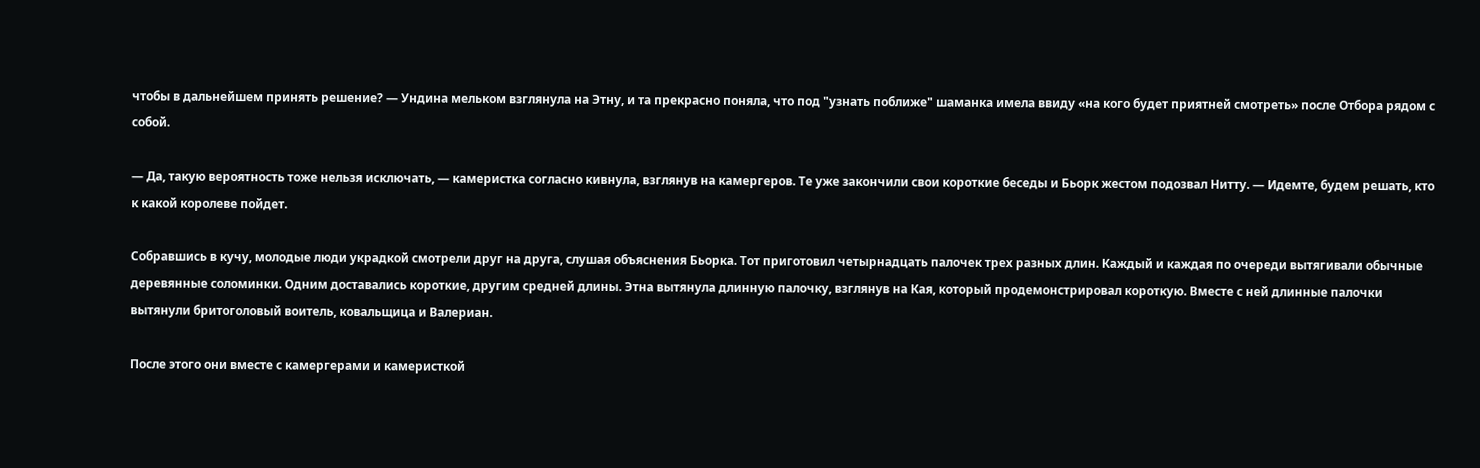чтобы в дальнейшем принять решение? — Ундина мельком взглянула на Этну, и та прекрасно поняла, что под "узнать поближе" шаманка имела ввиду «на кого будет приятней смотреть» после Отбора рядом с собой.

— Да, такую вероятность тоже нельзя исключать, — камеристка согласно кивнула, взглянув на камергеров. Те уже закончили свои короткие беседы и Бьорк жестом подозвал Нитту. — Идемте, будем решать, кто к какой королеве пойдет.

Собравшись в кучу, молодые люди украдкой смотрели друг на друга, слушая объяснения Бьорка. Тот приготовил четырнадцать палочек трех разных длин. Каждый и каждая по очереди вытягивали обычные деревянные соломинки. Одним доставались короткие, другим средней длины. Этна вытянула длинную палочку, взглянув на Кая, который продемонстрировал короткую. Вместе с ней длинные палочки вытянули бритоголовый воитель, ковальщица и Валериан.

После этого они вместе с камергерами и камеристкой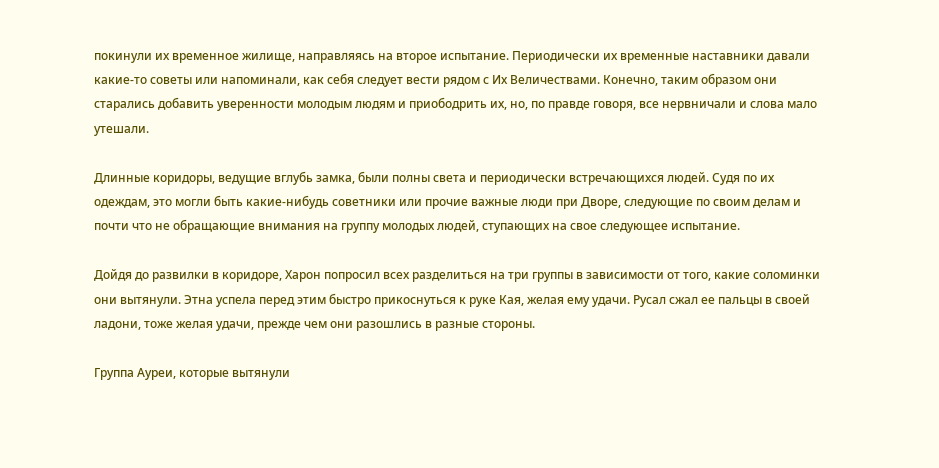покинули их временное жилище, направляясь на второе испытание. Периодически их временные наставники давали какие-то советы или напоминали, как себя следует вести рядом с Их Величествами. Конечно, таким образом они старались добавить уверенности молодым людям и приободрить их, но, по правде говоря, все нервничали и слова мало утешали.

Длинные коридоры, ведущие вглубь замка, были полны света и периодически встречающихся людей. Судя по их одеждам, это могли быть какие-нибудь советники или прочие важные люди при Дворе, следующие по своим делам и почти что не обращающие внимания на группу молодых людей, ступающих на свое следующее испытание.

Дойдя до развилки в коридоре, Харон попросил всех разделиться на три группы в зависимости от того, какие соломинки они вытянули. Этна успела перед этим быстро прикоснуться к руке Кая, желая ему удачи. Русал сжал ее пальцы в своей ладони, тоже желая удачи, прежде чем они разошлись в разные стороны.

Группа Ауреи, которые вытянули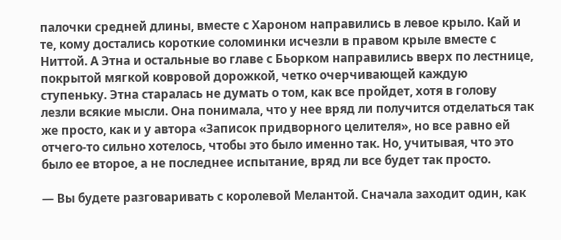палочки средней длины, вместе с Хароном направились в левое крыло. Кай и те, кому достались короткие соломинки исчезли в правом крыле вместе с Ниттой. А Этна и остальные во главе с Бьорком направились вверх по лестнице, покрытой мягкой ковровой дорожкой, четко очерчивающей каждую ступеньку. Этна старалась не думать о том, как все пройдет, хотя в голову лезли всякие мысли. Она понимала, что у нее вряд ли получится отделаться так же просто, как и у автора «Записок придворного целителя», но все равно ей отчего-то сильно хотелось, чтобы это было именно так. Но, учитывая, что это было ее второе, а не последнее испытание, вряд ли все будет так просто.

— Вы будете разговаривать с королевой Мелантой. Сначала заходит один, как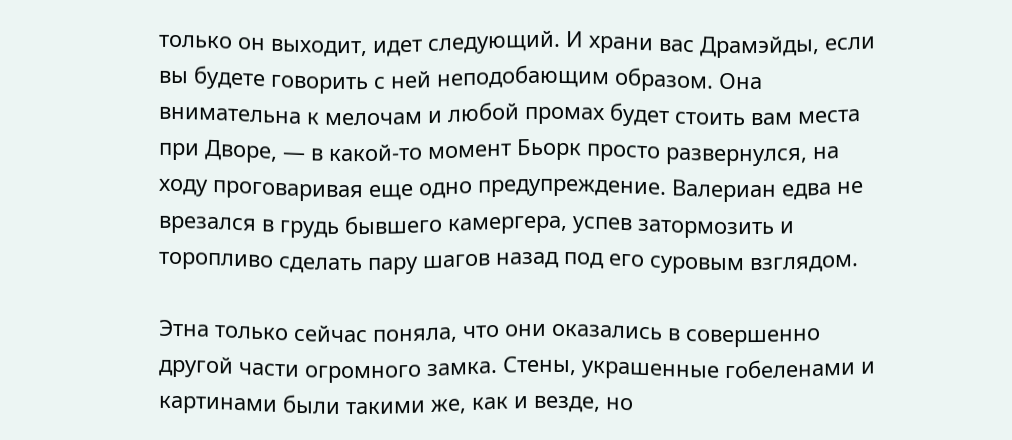только он выходит, идет следующий. И храни вас Драмэйды, если вы будете говорить с ней неподобающим образом. Она внимательна к мелочам и любой промах будет стоить вам места при Дворе, — в какой-то момент Бьорк просто развернулся, на ходу проговаривая еще одно предупреждение. Валериан едва не врезался в грудь бывшего камергера, успев затормозить и торопливо сделать пару шагов назад под его суровым взглядом.

Этна только сейчас поняла, что они оказались в совершенно другой части огромного замка. Стены, украшенные гобеленами и картинами были такими же, как и везде, но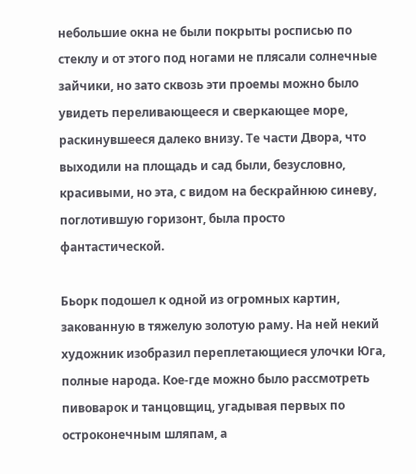небольшие окна не были покрыты росписью по стеклу и от этого под ногами не плясали солнечные зайчики, но зато сквозь эти проемы можно было увидеть переливающееся и сверкающее море, раскинувшееся далеко внизу. Те части Двора, что выходили на площадь и сад были, безусловно, красивыми, но эта, с видом на бескрайнюю синеву, поглотившую горизонт, была просто фантастической.

Бьорк подошел к одной из огромных картин, закованную в тяжелую золотую раму. На ней некий художник изобразил переплетающиеся улочки Юга, полные народа. Кое-где можно было рассмотреть пивоварок и танцовщиц, угадывая первых по остроконечным шляпам, а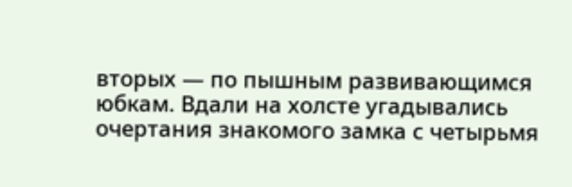вторых — по пышным развивающимся юбкам. Вдали на холсте угадывались очертания знакомого замка с четырьмя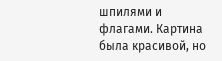шпилями и флагами. Картина была красивой, но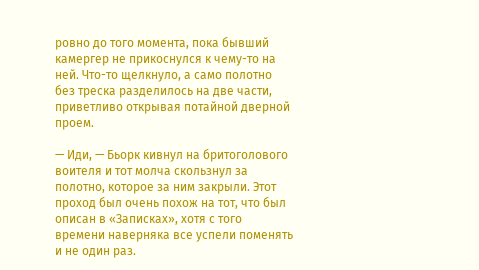ровно до того момента, пока бывший камергер не прикоснулся к чему-то на ней. Что-то щелкнуло, а само полотно без треска разделилось на две части, приветливо открывая потайной дверной проем.

— Иди, — Бьорк кивнул на бритоголового воителя и тот молча скользнул за полотно, которое за ним закрыли. Этот проход был очень похож на тот, что был описан в «Записках», хотя с того времени наверняка все успели поменять и не один раз.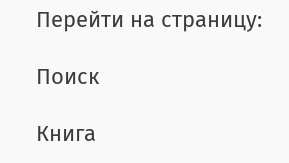Перейти на страницу:

Поиск

Книга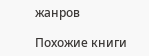жанров

Похожие книги